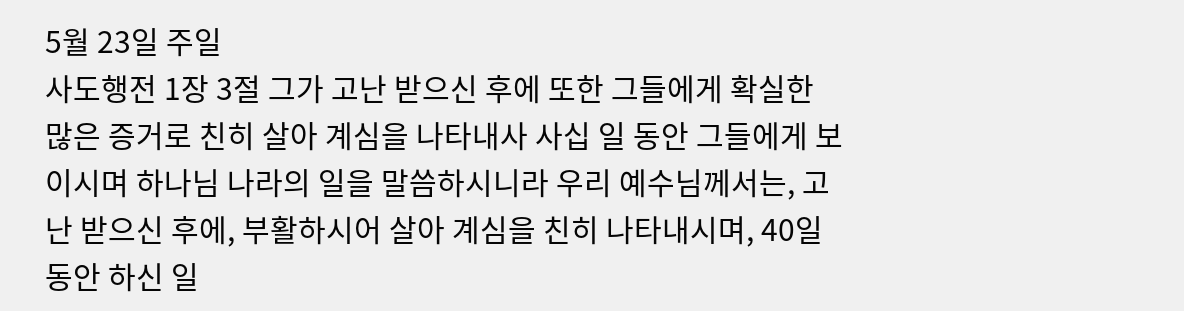5월 23일 주일
사도행전 1장 3절 그가 고난 받으신 후에 또한 그들에게 확실한 많은 증거로 친히 살아 계심을 나타내사 사십 일 동안 그들에게 보이시며 하나님 나라의 일을 말씀하시니라 우리 예수님께서는, 고난 받으신 후에, 부활하시어 살아 계심을 친히 나타내시며, 40일 동안 하신 일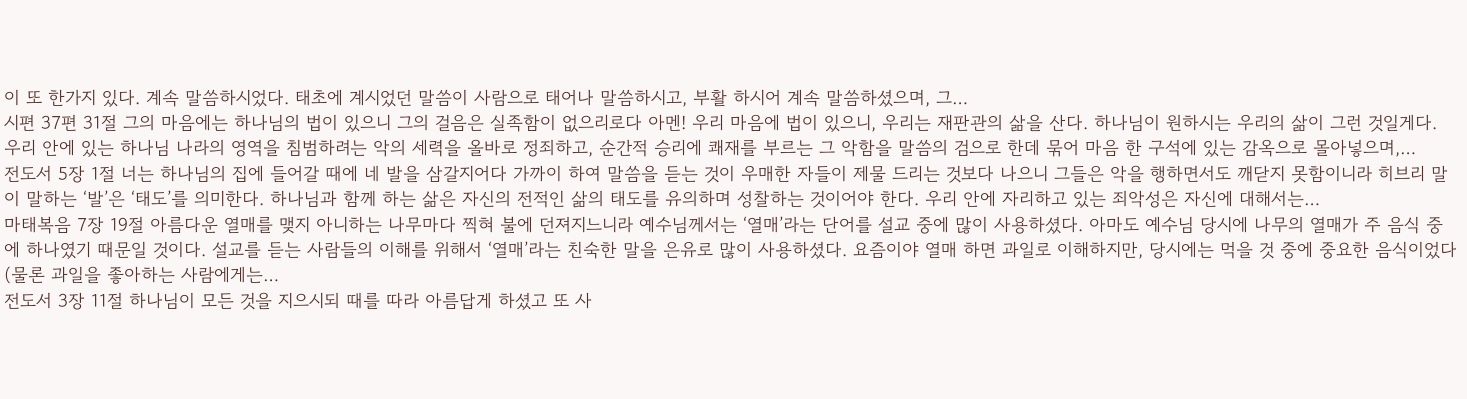이 또 한가지 있다. 계속 말씀하시었다. 태초에 계시었던 말씀이 사람으로 태어나 말씀하시고, 부활 하시어 계속 말씀하셨으며, 그…
시편 37편 31절 그의 마음에는 하나님의 법이 있으니 그의 걸음은 실족함이 없으리로다 아멘! 우리 마음에 법이 있으니, 우리는 재판관의 삶을 산다. 하나님이 원하시는 우리의 삶이 그런 것일게다. 우리 안에 있는 하나님 나라의 영역을 침범하려는 악의 세력을 올바로 정죄하고, 순간적 승리에 쾌재를 부르는 그 악함을 말씀의 검으로 한데 묶어 마음 한 구석에 있는 감옥으로 몰아넣으며,…
전도서 5장 1절 너는 하나님의 집에 들어갈 때에 네 발을 삼갈지어다 가까이 하여 말씀을 듣는 것이 우매한 자들이 제물 드리는 것보다 나으니 그들은 악을 행하면서도 깨닫지 못함이니라 히브리 말이 말하는 ‘발’은 ‘태도’를 의미한다. 하나님과 함께 하는 삶은 자신의 전적인 삶의 태도를 유의하며 성찰하는 것이어야 한다. 우리 안에 자리하고 있는 죄악성은 자신에 대해서는…
마태복음 7장 19절 아름다운 열매를 맺지 아니하는 나무마다 찍혀 불에 던져지느니라 예수님께서는 ‘열매’라는 단어를 설교 중에 많이 사용하셨다. 아마도 예수님 당시에 나무의 열매가 주 음식 중에 하나였기 때문일 것이다. 설교를 듣는 사람들의 이해를 위해서 ‘열매’라는 친숙한 말을 은유로 많이 사용하셨다. 요즘이야 열매 하면 과일로 이해하지만, 당시에는 먹을 것 중에 중요한 음식이었다(물론 과일을 좋아하는 사람에게는…
전도서 3장 11절 하나님이 모든 것을 지으시되 때를 따라 아름답게 하셨고 또 사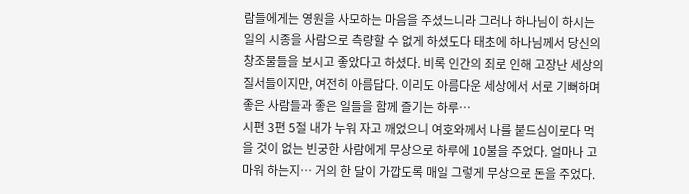람들에게는 영원을 사모하는 마음을 주셨느니라 그러나 하나님이 하시는 일의 시종을 사람으로 측량할 수 없게 하셨도다 태초에 하나님께서 당신의 창조물들을 보시고 좋았다고 하셨다. 비록 인간의 죄로 인해 고장난 세상의 질서들이지만, 여전히 아름답다. 이리도 아름다운 세상에서 서로 기뻐하며 좋은 사람들과 좋은 일들을 함께 즐기는 하루…
시편 3편 5절 내가 누워 자고 깨었으니 여호와께서 나를 붙드심이로다 먹을 것이 없는 빈궁한 사람에게 무상으로 하루에 10불을 주었다. 얼마나 고마워 하는지… 거의 한 달이 가깝도록 매일 그렇게 무상으로 돈을 주었다.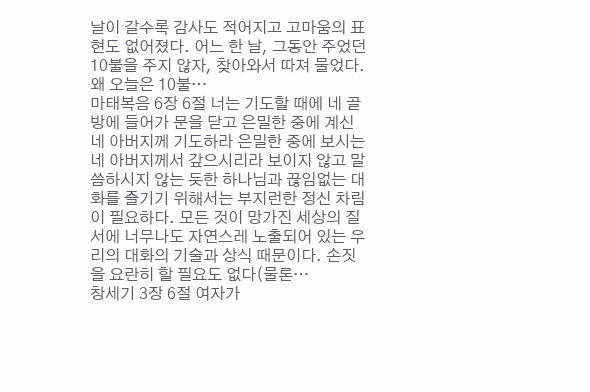날이 갈수록 감사도 적어지고 고마움의 표현도 없어졌다. 어느 한 날, 그동안 주었던 10불을 주지 않자, 찾아와서 따져 물었다. 왜 오늘은 10불…
마태복음 6장 6절 너는 기도할 때에 네 골방에 들어가 문을 닫고 은밀한 중에 계신 네 아버지께 기도하라 은밀한 중에 보시는 네 아버지께서 갚으시리라 보이지 않고 말씀하시지 않는 듯한 하나님과 끊임없는 대화를 즐기기 위해서는 부지런한 정신 차림이 필요하다. 모든 것이 망가진 세상의 질서에 너무나도 자연스레 노출되어 있는 우리의 대화의 기술과 상식 때문이다. 손짓을 요란히 할 필요도 없다(물론…
창세기 3장 6절 여자가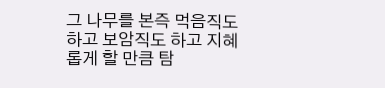그 나무를 본즉 먹음직도 하고 보암직도 하고 지혜롭게 할 만큼 탐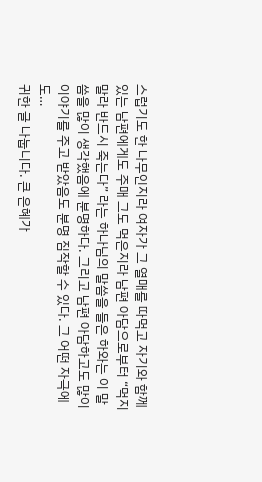스럽기도 한 나무인지라 여자가 그 열매를 따먹고 자기와 함께 있는 남편에게도 주매 그도 먹은지라 남편 아담으로부터 “먹지 말라 반드시 죽는다” 라는 하나님의 말씀을 들은 하와는 이 말씀을 많이 생각했음에 분명하다. 그리고 남편 아담하고도 많이 이야기를 주고 받았음도 분명 짐작할 수 있다. 그 어떤 자극에도…
귀한 글 나눕니다. 큰 은혜가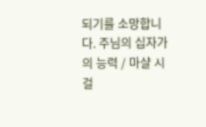되기를 소망합니다. 주님의 십자가의 능력 / 마샬 시걸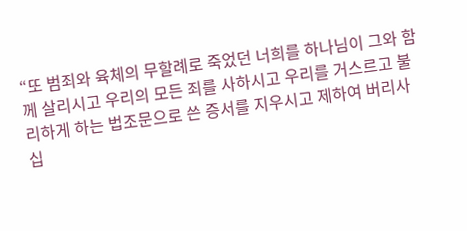“또 범죄와 육체의 무할례로 죽었던 너희를 하나님이 그와 함께 살리시고 우리의 모든 죄를 사하시고 우리를 거스르고 불리하게 하는 법조문으로 쓴 증서를 지우시고 제하여 버리사 십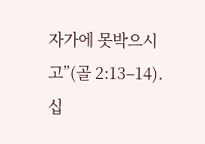자가에 못박으시고”(골 2:13–14). 십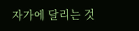자가에 달리는 것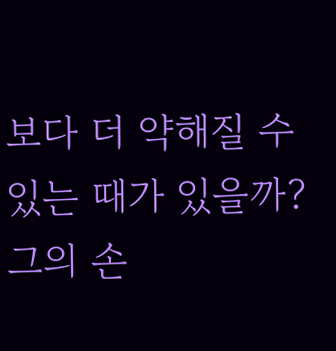보다 더 약해질 수 있는 때가 있을까? 그의 손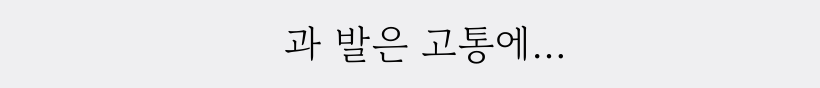과 발은 고통에…